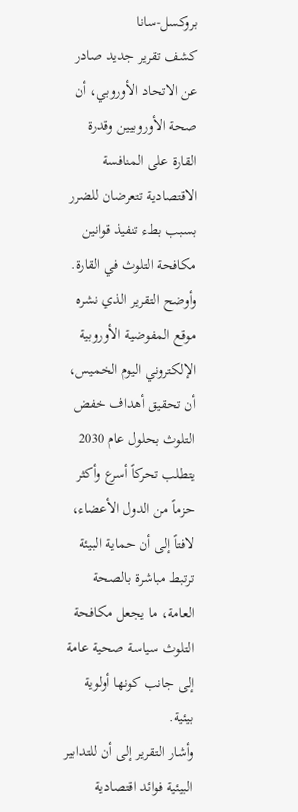بروكسل-سانا
كشف تقرير جديد صادر عن الاتحاد الأوروبي، أن صحة الأوروبيين وقدرة القارة على المنافسة الاقتصادية تتعرضان للضرر بسبب بطء تنفيذ قوانين مكافحة التلوث في القارة.
وأوضح التقرير الذي نشره موقع المفوضية الأوروبية الإلكتروني اليوم الخميس، أن تحقيق أهداف خفض التلوث بحلول عام 2030 يتطلب تحركاً أسرع وأكثر حزماً من الدول الأعضاء، لافتاً إلى أن حماية البيئة ترتبط مباشرة بالصحة العامة، ما يجعل مكافحة التلوث سياسة صحية عامة إلى جانب كونها أولوية بيئية.
وأشار التقرير إلى أن للتدابير البيئية فوائد اقتصادية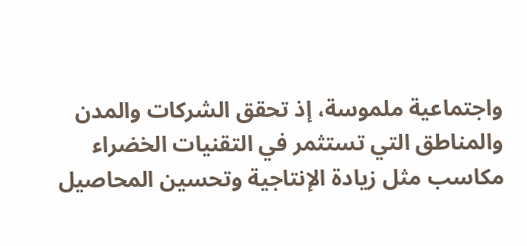واجتماعية ملموسة، إذ تحقق الشركات والمدن والمناطق التي تستثمر في التقنيات الخضراء مكاسب مثل زيادة الإنتاجية وتحسين المحاصيل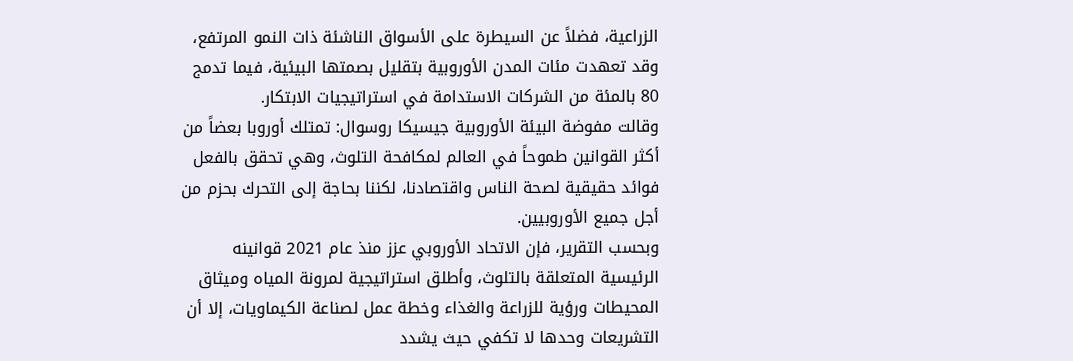الزراعية، فضلاً عن السيطرة على الأسواق الناشئة ذات النمو المرتفع، وقد تعهدت مئات المدن الأوروبية بتقليل بصمتها البيئية، فيما تدمج 80 بالمئة من الشركات الاستدامة في استراتيجيات الابتكار.
وقالت مفوضة البيئة الأوروبية جيسيكا روسوال: تمتلك أوروبا بعضاً من أكثر القوانين طموحاً في العالم لمكافحة التلوث، وهي تحقق بالفعل فوائد حقيقية لصحة الناس واقتصادنا، لكننا بحاجة إلى التحرك بحزم من أجل جميع الأوروبيين.
وبحسب التقرير، فإن الاتحاد الأوروبي عزز منذ عام 2021 قوانينه الرئيسية المتعلقة بالتلوث، وأطلق استراتيجية لمرونة المياه وميثاق المحيطات ورؤية للزراعة والغذاء وخطة عمل لصناعة الكيماويات، إلا أن التشريعات وحدها لا تكفي حيث يشدد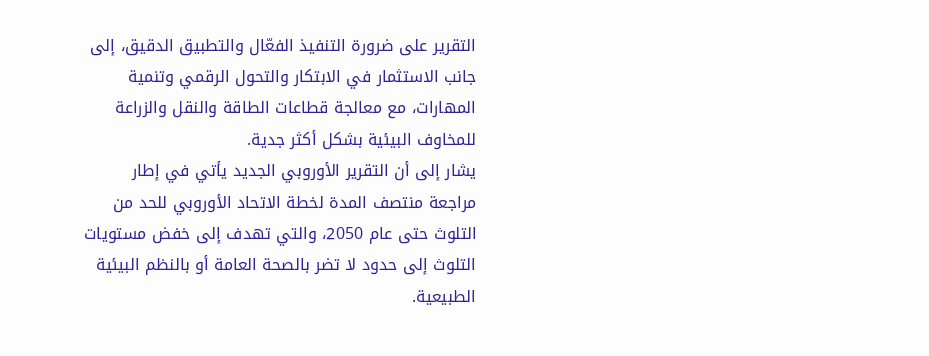التقرير على ضرورة التنفيذ الفعّال والتطبيق الدقيق، إلى جانب الاستثمار في الابتكار والتحول الرقمي وتنمية المهارات، مع معالجة قطاعات الطاقة والنقل والزراعة للمخاوف البيئية بشكل أكثر جدية.
يشار إلى أن التقرير الأوروبي الجديد يأتي في إطار مراجعة منتصف المدة لخطة الاتحاد الأوروبي للحد من التلوث حتى عام 2050، والتي تهدف إلى خفض مستويات التلوث إلى حدود لا تضر بالصحة العامة أو بالنظم البيئية الطبيعية.